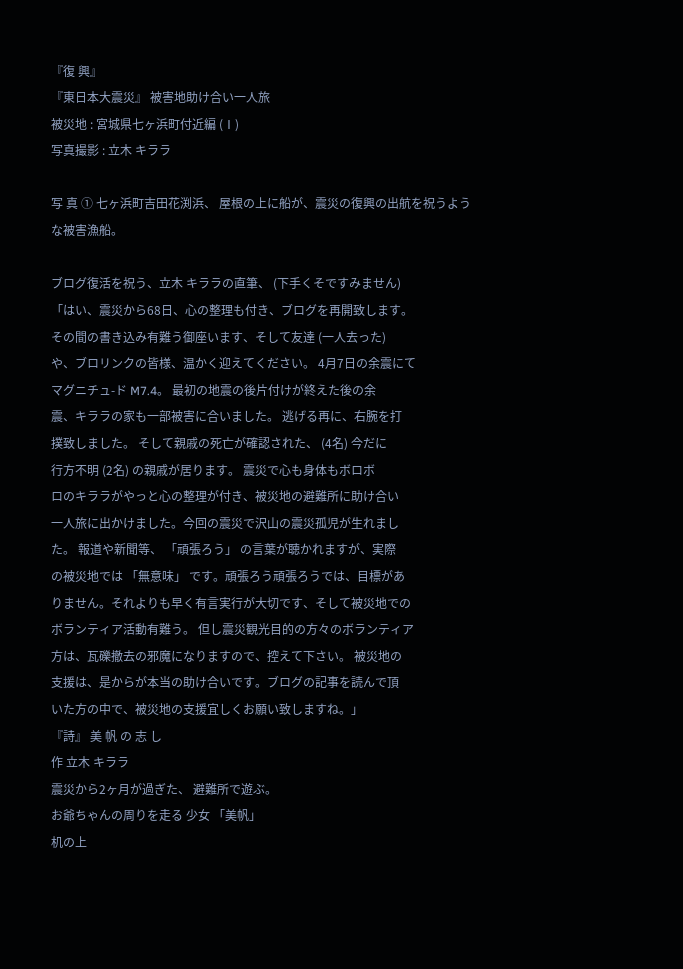『復 興』
『東日本大震災』 被害地助け合い一人旅
被災地 : 宮城県七ヶ浜町付近編 (Ⅰ)
写真撮影 : 立木 キララ

写 真 ① 七ヶ浜町吉田花渕浜、 屋根の上に船が、震災の復興の出航を祝うような被害漁船。

ブログ復活を祝う、立木 キララの直筆、 (下手くそですみません)
「はい、震災から68日、心の整理も付き、ブログを再開致します。
その間の書き込み有難う御座います、そして友達 (一人去った)
や、ブロリンクの皆様、温かく迎えてください。 4月7日の余震にて
マグニチュ-ド M7.4。 最初の地震の後片付けが終えた後の余
震、キララの家も一部被害に合いました。 逃げる再に、右腕を打
撲致しました。 そして親戚の死亡が確認された、 (4名) 今だに
行方不明 (2名) の親戚が居ります。 震災で心も身体もボロボ
ロのキララがやっと心の整理が付き、被災地の避難所に助け合い
一人旅に出かけました。今回の震災で沢山の震災孤児が生れまし
た。 報道や新聞等、 「頑張ろう」 の言葉が聴かれますが、実際
の被災地では 「無意味」 です。頑張ろう頑張ろうでは、目標があ
りません。それよりも早く有言実行が大切です、そして被災地での
ボランティア活動有難う。 但し震災観光目的の方々のボランティア
方は、瓦礫撤去の邪魔になりますので、控えて下さい。 被災地の
支援は、是からが本当の助け合いです。ブログの記事を読んで頂
いた方の中で、被災地の支援宜しくお願い致しますね。」
『詩』 美 帆 の 志 し
作 立木 キララ
震災から2ヶ月が過ぎた、 避難所で遊ぶ。
お爺ちゃんの周りを走る 少女 「美帆」
机の上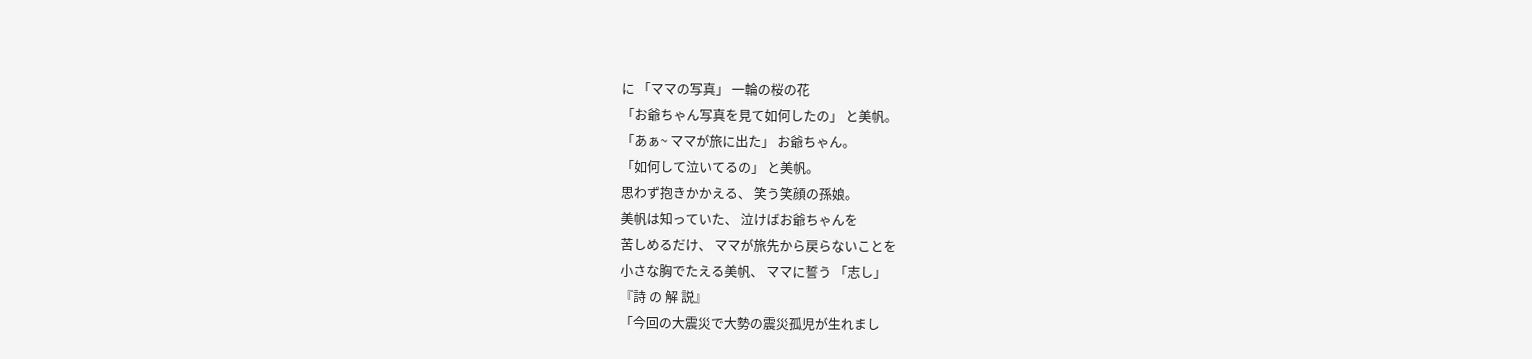に 「ママの写真」 一輪の桜の花
「お爺ちゃん写真を見て如何したの」 と美帆。
「あぁ~ ママが旅に出た」 お爺ちゃん。
「如何して泣いてるの」 と美帆。
思わず抱きかかえる、 笑う笑顔の孫娘。
美帆は知っていた、 泣けばお爺ちゃんを
苦しめるだけ、 ママが旅先から戻らないことを
小さな胸でたえる美帆、 ママに誓う 「志し」
『詩 の 解 説』
「今回の大震災で大勢の震災孤児が生れまし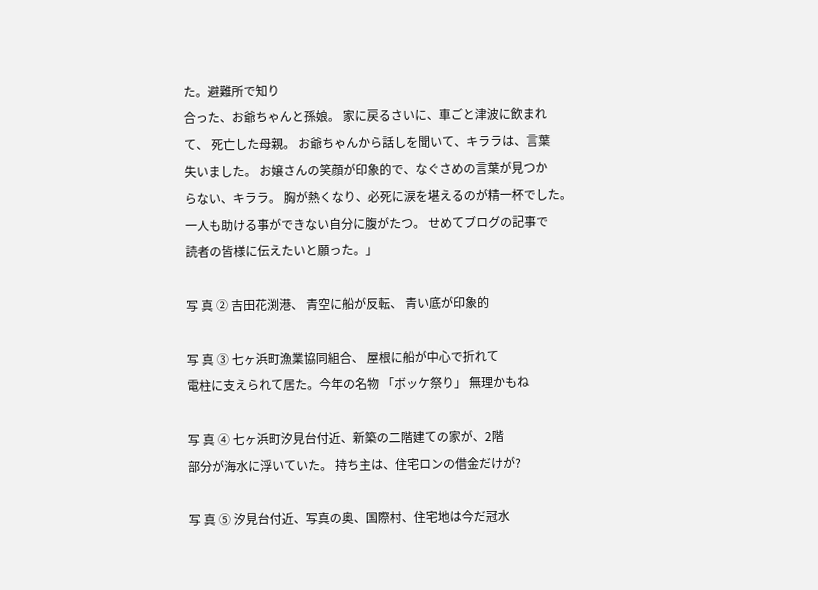た。避難所で知り
合った、お爺ちゃんと孫娘。 家に戻るさいに、車ごと津波に飲まれ
て、 死亡した母親。 お爺ちゃんから話しを聞いて、キララは、言葉
失いました。 お嬢さんの笑顔が印象的で、なぐさめの言葉が見つか
らない、キララ。 胸が熱くなり、必死に涙を堪えるのが精一杯でした。
一人も助ける事ができない自分に腹がたつ。 せめてブログの記事で
読者の皆様に伝えたいと願った。」

写 真 ② 吉田花渕港、 青空に船が反転、 青い底が印象的

写 真 ③ 七ヶ浜町漁業協同組合、 屋根に船が中心で折れて
電柱に支えられて居た。今年の名物 「ボッケ祭り」 無理かもね

写 真 ④ 七ヶ浜町汐見台付近、新築の二階建ての家が、2階
部分が海水に浮いていた。 持ち主は、住宅ロンの借金だけが?

写 真 ⑤ 汐見台付近、写真の奥、国際村、住宅地は今だ冠水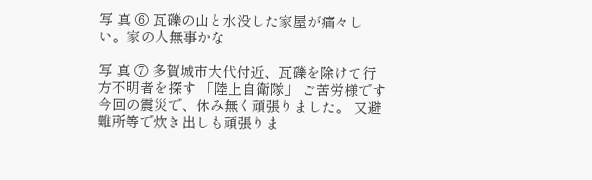写 真 ⑥ 瓦礫の山と水没した家屋が痛々しい。家の人無事かな

写 真 ⑦ 多賀城市大代付近、瓦礫を除けて行方不明者を探す 「陸上自衛隊」 ご苦労様です
今回の震災で、休み無く頑張りました。 又避難所等で炊き出しも頑張りま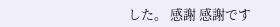した。 感謝 感謝です